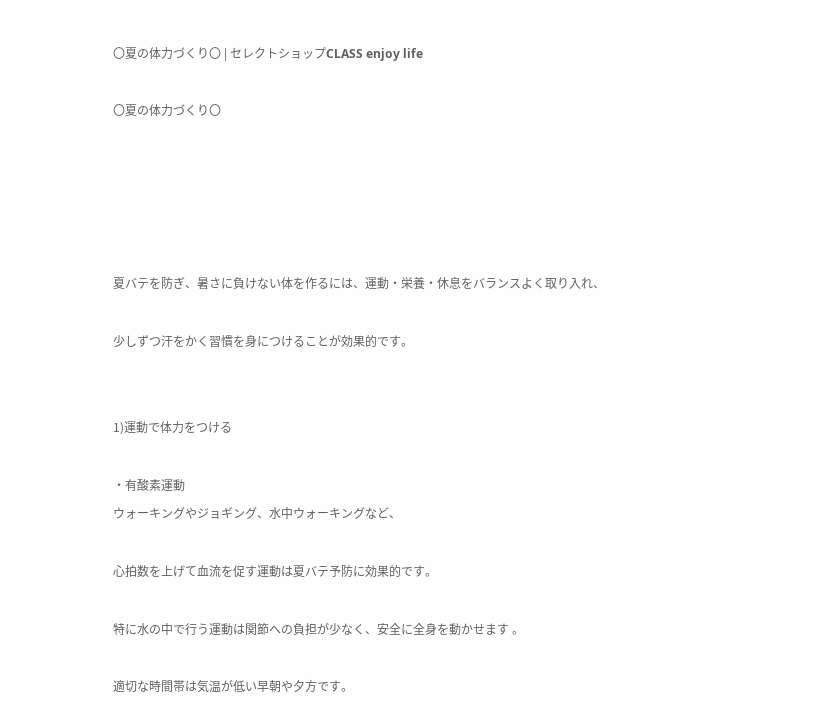〇夏の体力づくり〇 | セレクトショップCLASS enjoy life

〇夏の体力づくり〇





夏バテを防ぎ、暑さに負けない体を作るには、運動・栄養・休息をバランスよく取り入れ、

少しずつ汗をかく習慣を身につけることが効果的です。


1)運動で体力をつける

・有酸素運動
ウォーキングやジョギング、水中ウォーキングなど、

心拍数を上げて血流を促す運動は夏バテ予防に効果的です。

特に水の中で行う運動は関節への負担が少なく、安全に全身を動かせます 。

適切な時間帯は気温が低い早朝や夕方です。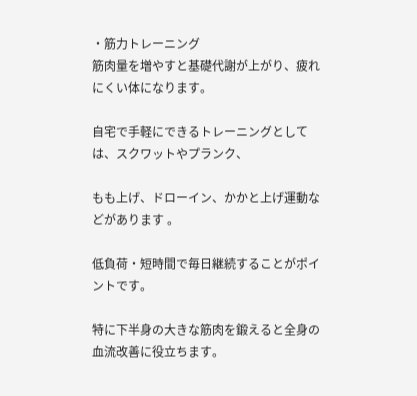・筋力トレーニング
筋肉量を増やすと基礎代謝が上がり、疲れにくい体になります。

自宅で手軽にできるトレーニングとしては、スクワットやプランク、

もも上げ、ドローイン、かかと上げ運動などがあります 。

低負荷・短時間で毎日継続することがポイントです。

特に下半身の大きな筋肉を鍛えると全身の血流改善に役立ちます。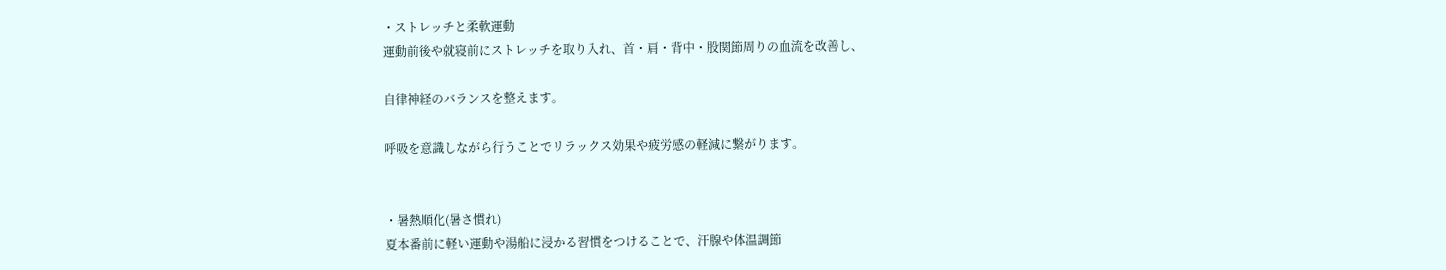・ストレッチと柔軟運動
運動前後や就寝前にストレッチを取り入れ、首・肩・背中・股関節周りの血流を改善し、

自律神経のバランスを整えます。

呼吸を意識しながら行うことでリラックス効果や疲労感の軽減に繋がります。


・暑熱順化(暑さ慣れ)
夏本番前に軽い運動や湯船に浸かる習慣をつけることで、汗腺や体温調節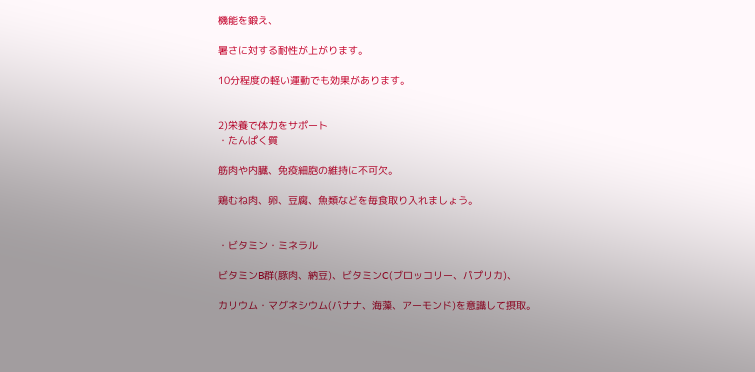機能を鍛え、

暑さに対する耐性が上がります。

10分程度の軽い運動でも効果があります。


2)栄養で体力をサポート
・たんぱく質

筋肉や内臓、免疫細胞の維持に不可欠。

鶏むね肉、卵、豆腐、魚類などを毎食取り入れましょう。


・ビタミン・ミネラル

ビタミンB群(豚肉、納豆)、ビタミンC(ブロッコリー、パプリカ)、

カリウム・マグネシウム(バナナ、海藻、アーモンド)を意識して摂取。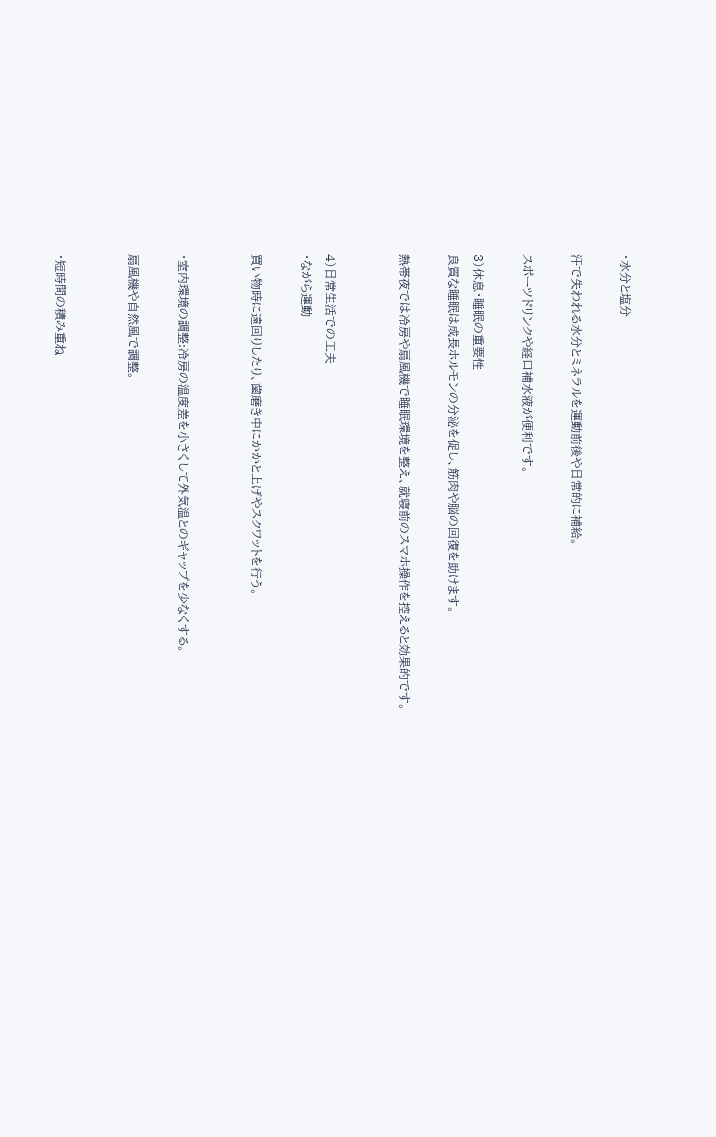・水分と塩分

汗で失われる水分とミネラルを運動前後や日常的に補給。

スポーツドリンクや経口補水液が便利です。

3)休息・睡眠の重要性
良質な睡眠は成長ホルモンの分泌を促し、筋肉や脳の回復を助けます。

熱帯夜では冷房や扇風機で睡眠環境を整え、就寝前のスマホ操作を控えると効果的です。


4)日常生活での工夫
・ながら運動

買い物時に遠回りしたり、歯磨き中にかかと上げやスクワットを行う。


・室内環境の調整:冷房の温度差を小さくして外気温とのギャップを少なくする。

扇風機や自然風で調整。


・短時間の積み重ね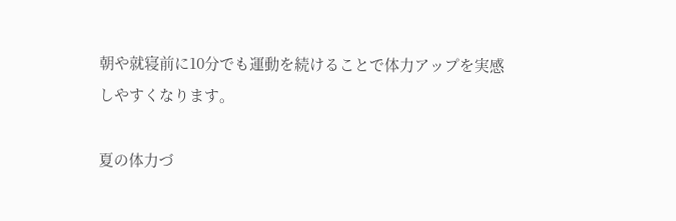朝や就寝前に10分でも運動を続けることで体力アップを実感しやすくなります。

夏の体力づ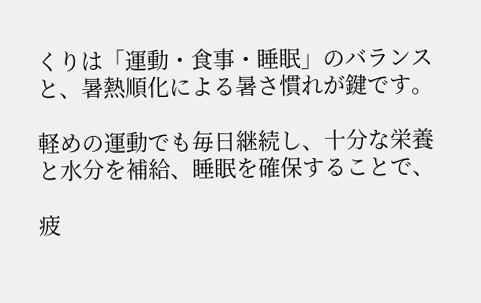くりは「運動・食事・睡眠」のバランスと、暑熱順化による暑さ慣れが鍵です。

軽めの運動でも毎日継続し、十分な栄養と水分を補給、睡眠を確保することで、

疲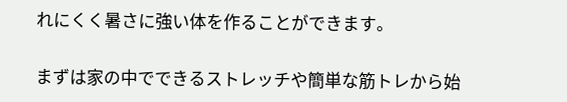れにくく暑さに強い体を作ることができます。

まずは家の中でできるストレッチや簡単な筋トレから始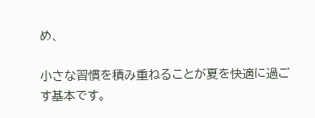め、

小さな習慣を積み重ねることが夏を快適に過ごす基本です。